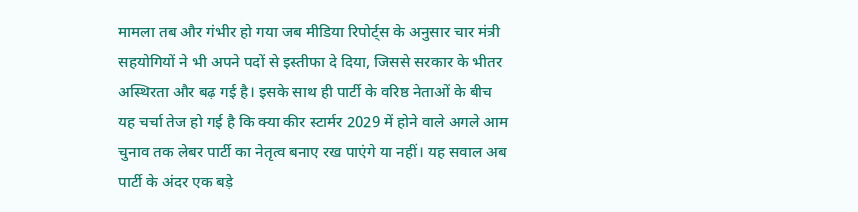मामला तब और गंभीर हो गया जब मीडिया रिपोर्ट्स के अनुसार चार मंत्री सहयोगियों ने भी अपने पदों से इस्तीफा दे दिया, जिससे सरकार के भीतर अस्थिरता और बढ़ गई है। इसके साथ ही पार्टी के वरिष्ठ नेताओं के बीच यह चर्चा तेज हो गई है कि क्या कीर स्टार्मर 2029 में होने वाले अगले आम चुनाव तक लेबर पार्टी का नेतृत्व बनाए रख पाएंगे या नहीं। यह सवाल अब पार्टी के अंदर एक बड़े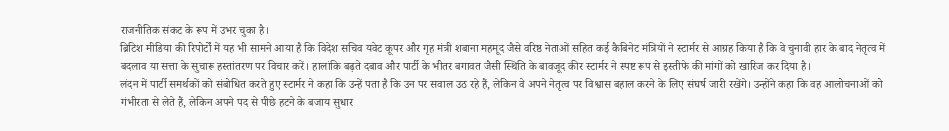राजनीतिक संकट के रूप में उभर चुका है।
ब्रिटिश मीडिया की रिपोर्टों में यह भी सामने आया है कि विदेश सचिव यवेट कूपर और गृह मंत्री शबाना महमूद जैसे वरिष्ठ नेताओं सहित कई कैबिनेट मंत्रियों ने स्टार्मर से आग्रह किया है कि वे चुनावी हार के बाद नेतृत्व में बदलाव या सत्ता के सुचारू हस्तांतरण पर विचार करें। हालांकि बढ़ते दबाव और पार्टी के भीतर बगावत जैसी स्थिति के बावजूद कीर स्टार्मर ने स्पष्ट रूप से इस्तीफे की मांगों को खारिज कर दिया है।
लंदन में पार्टी समर्थकों को संबोधित करते हुए स्टार्मर ने कहा कि उन्हें पता है कि उन पर सवाल उठ रहे हैं, लेकिन वे अपने नेतृत्व पर विश्वास बहाल करने के लिए संघर्ष जारी रखेंगे। उन्होंने कहा कि वह आलोचनाओं को गंभीरता से लेते हैं, लेकिन अपने पद से पीछे हटने के बजाय सुधार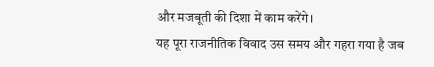और मजबूती की दिशा में काम करेंगे।
यह पूरा राजनीतिक विवाद उस समय और गहरा गया है जब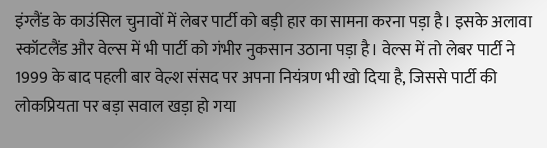इंग्लैंड के काउंसिल चुनावों में लेबर पार्टी को बड़ी हार का सामना करना पड़ा है। इसके अलावा स्कॉटलैंड और वेल्स में भी पार्टी को गंभीर नुकसान उठाना पड़ा है। वेल्स में तो लेबर पार्टी ने 1999 के बाद पहली बार वेल्श संसद पर अपना नियंत्रण भी खो दिया है, जिससे पार्टी की लोकप्रियता पर बड़ा सवाल खड़ा हो गया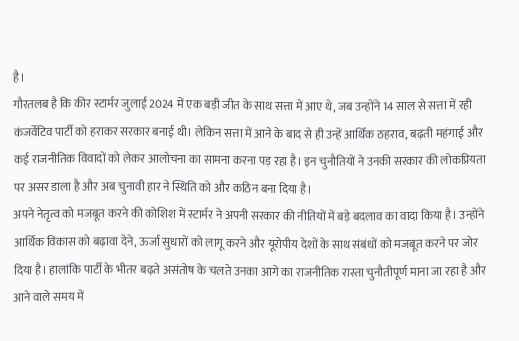है।
गौरतलब है कि कीर स्टार्मर जुलाई 2024 में एक बड़ी जीत के साथ सत्ता में आए थे, जब उन्होंने 14 साल से सत्ता में रही कंजर्वेटिव पार्टी को हराकर सरकार बनाई थी। लेकिन सत्ता में आने के बाद से ही उन्हें आर्थिक ठहराव, बढ़ती महंगाई और कई राजनीतिक विवादों को लेकर आलोचना का सामना करना पड़ रहा है। इन चुनौतियों ने उनकी सरकार की लोकप्रियता पर असर डाला है और अब चुनावी हार ने स्थिति को और कठिन बना दिया है।
अपने नेतृत्व को मजबूत करने की कोशिश में स्टार्मर ने अपनी सरकार की नीतियों में बड़े बदलाव का वादा किया है। उन्होंने आर्थिक विकास को बढ़ावा देने, ऊर्जा सुधारों को लागू करने और यूरोपीय देशों के साथ संबंधों को मजबूत करने पर जोर दिया है। हालांकि पार्टी के भीतर बढ़ते असंतोष के चलते उनका आगे का राजनीतिक रास्ता चुनौतीपूर्ण माना जा रहा है और आने वाले समय में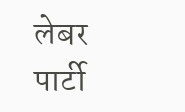लेबर पार्टी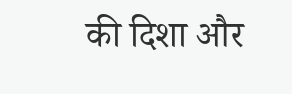की दिशा और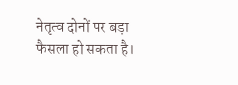नेतृत्व दोनों पर बड़ा फैसला हो सकता है।